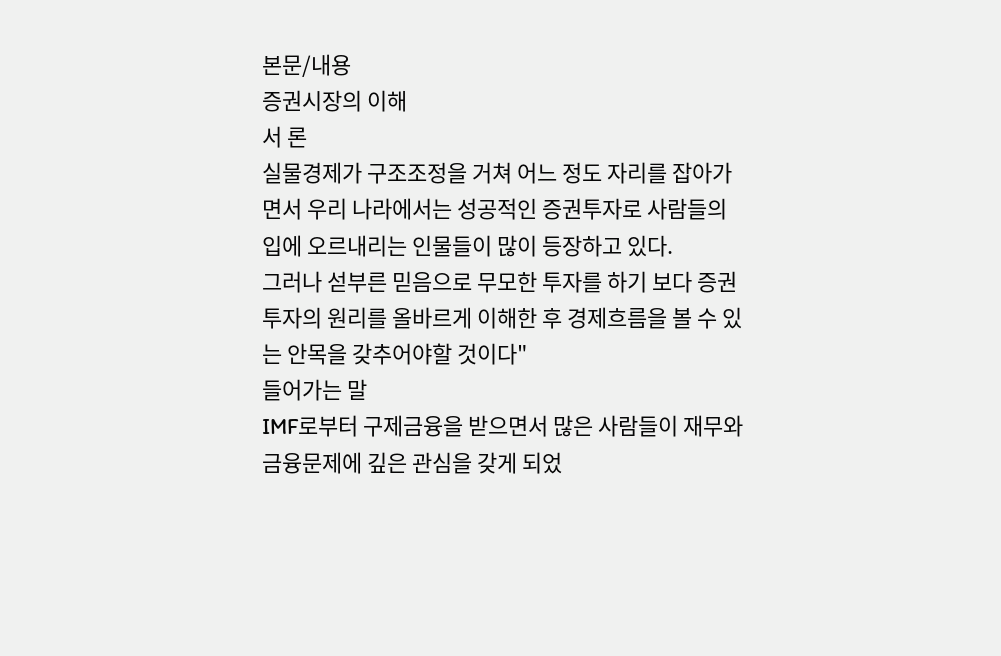본문/내용
증권시장의 이해
서 론
실물경제가 구조조정을 거쳐 어느 정도 자리를 잡아가면서 우리 나라에서는 성공적인 증권투자로 사람들의 입에 오르내리는 인물들이 많이 등장하고 있다.
그러나 섣부른 믿음으로 무모한 투자를 하기 보다 증권투자의 원리를 올바르게 이해한 후 경제흐름을 볼 수 있는 안목을 갖추어야할 것이다"
들어가는 말
IMF로부터 구제금융을 받으면서 많은 사람들이 재무와 금융문제에 깊은 관심을 갖게 되었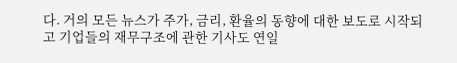다. 거의 모든 뉴스가 주가, 금리, 환율의 동향에 대한 보도로 시작되고 기업들의 재무구조에 관한 기사도 연일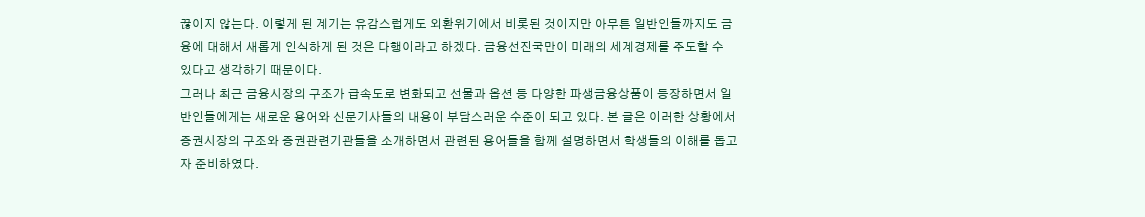끊이지 않는다. 이렇게 된 계기는 유감스럽게도 외환위기에서 비롯된 것이지만 아무튼 일반인들까지도 금융에 대해서 새롭게 인식하게 된 것은 다행이라고 하겠다. 금융선진국만이 미래의 세계경제를 주도할 수 있다고 생각하기 때문이다.
그러나 최근 금융시장의 구조가 급속도로 변화되고 선물과 옵션 등 다양한 파생금융상품이 등장하면서 일반인들에게는 새로운 용어와 신문기사들의 내용이 부담스러운 수준이 되고 있다. 본 글은 이러한 상황에서 증권시장의 구조와 증권관련기관들을 소개하면서 관련된 용어들을 함께 설명하면서 학생들의 이해를 돕고자 준비하였다.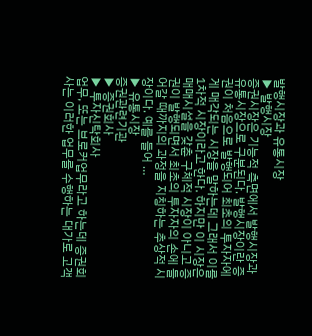발행시장과 유통시장
▶ 발행시장
증권시장은 기능적 측면에서 발행시장과 유통시장으로 구분된다. 발행시장이란 증권이 처음으로 발행되어 최초의 투자자에게 매각되는 시장을 말하는데 그래서 이를 1차적 시장이라고 한다. 하지만 이 시장은 매매시설을 갖춘 구체적 시장이 아니고 증권이 발행되면서 최초의 투자자의 손에 들어갈 때까지의 과정을 지칭하는 추상적 시장이다. 예를 들어 …
▶ 유통시장
증권관련기관
▶ 증권회사
▶ 투자신탁회사
업무, 또는 브로커업무라고 하는데 증권회사는 이러한 업무를 수행하는 대가로 고객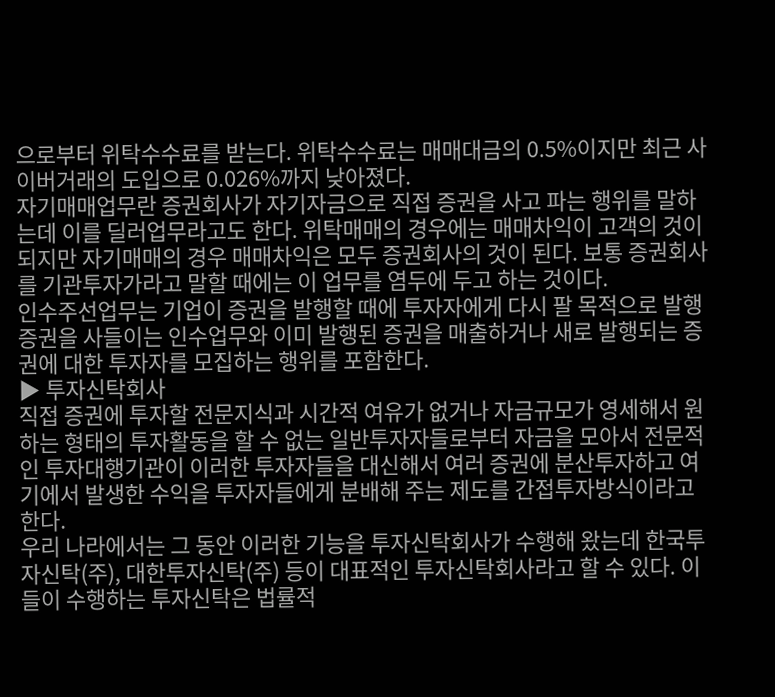으로부터 위탁수수료를 받는다. 위탁수수료는 매매대금의 0.5%이지만 최근 사이버거래의 도입으로 0.026%까지 낮아졌다.
자기매매업무란 증권회사가 자기자금으로 직접 증권을 사고 파는 행위를 말하는데 이를 딜러업무라고도 한다. 위탁매매의 경우에는 매매차익이 고객의 것이 되지만 자기매매의 경우 매매차익은 모두 증권회사의 것이 된다. 보통 증권회사를 기관투자가라고 말할 때에는 이 업무를 염두에 두고 하는 것이다.
인수주선업무는 기업이 증권을 발행할 때에 투자자에게 다시 팔 목적으로 발행증권을 사들이는 인수업무와 이미 발행된 증권을 매출하거나 새로 발행되는 증권에 대한 투자자를 모집하는 행위를 포함한다.
▶ 투자신탁회사
직접 증권에 투자할 전문지식과 시간적 여유가 없거나 자금규모가 영세해서 원하는 형태의 투자활동을 할 수 없는 일반투자자들로부터 자금을 모아서 전문적인 투자대행기관이 이러한 투자자들을 대신해서 여러 증권에 분산투자하고 여기에서 발생한 수익을 투자자들에게 분배해 주는 제도를 간접투자방식이라고 한다.
우리 나라에서는 그 동안 이러한 기능을 투자신탁회사가 수행해 왔는데 한국투자신탁(주), 대한투자신탁(주) 등이 대표적인 투자신탁회사라고 할 수 있다. 이들이 수행하는 투자신탁은 법률적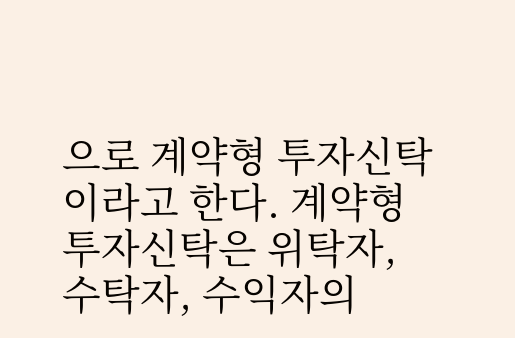으로 계약형 투자신탁이라고 한다. 계약형 투자신탁은 위탁자, 수탁자, 수익자의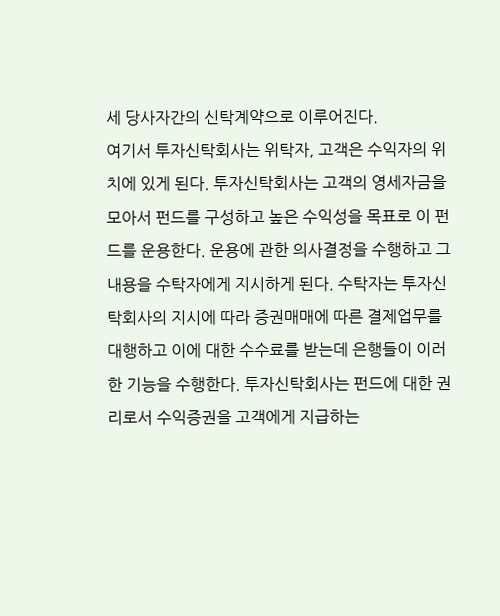세 당사자간의 신탁계약으로 이루어진다.
여기서 투자신탁회사는 위탁자, 고객은 수익자의 위치에 있게 된다. 투자신탁회사는 고객의 영세자금을 모아서 펀드를 구성하고 높은 수익성을 목표로 이 펀드를 운용한다. 운용에 관한 의사결정을 수행하고 그 내용을 수탁자에게 지시하게 된다. 수탁자는 투자신탁회사의 지시에 따라 증권매매에 따른 결제업무를 대행하고 이에 대한 수수료를 받는데 은행들이 이러한 기능을 수행한다. 투자신탁회사는 펀드에 대한 권리로서 수익증권을 고객에게 지급하는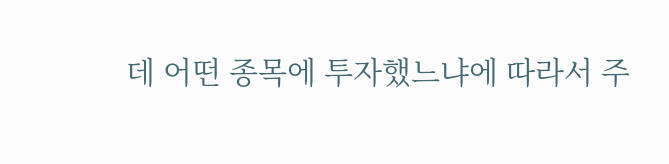데 어떤 종목에 투자했느냐에 따라서 주